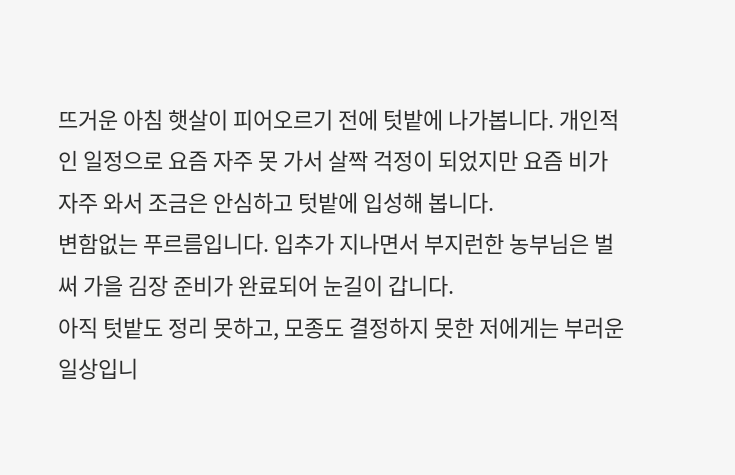뜨거운 아침 햇살이 피어오르기 전에 텃밭에 나가봅니다. 개인적인 일정으로 요즘 자주 못 가서 살짝 걱정이 되었지만 요즘 비가 자주 와서 조금은 안심하고 텃밭에 입성해 봅니다.
변함없는 푸르름입니다. 입추가 지나면서 부지런한 농부님은 벌써 가을 김장 준비가 완료되어 눈길이 갑니다.
아직 텃밭도 정리 못하고, 모종도 결정하지 못한 저에게는 부러운 일상입니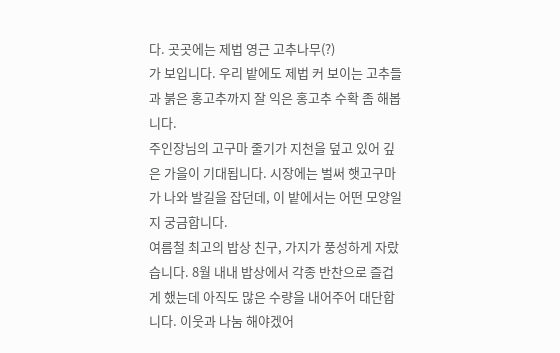다. 곳곳에는 제법 영근 고추나무(?)
가 보입니다. 우리 밭에도 제법 커 보이는 고추들과 붉은 홍고추까지 잘 익은 홍고추 수확 좀 해봅니다.
주인장님의 고구마 줄기가 지천을 덮고 있어 깊은 가을이 기대됩니다. 시장에는 벌써 햇고구마가 나와 발길을 잡던데, 이 밭에서는 어떤 모양일지 궁금합니다.
여름철 최고의 밥상 친구, 가지가 풍성하게 자랐습니다. 8월 내내 밥상에서 각종 반찬으로 즐겁게 했는데 아직도 많은 수량을 내어주어 대단합니다. 이웃과 나눔 해야겠어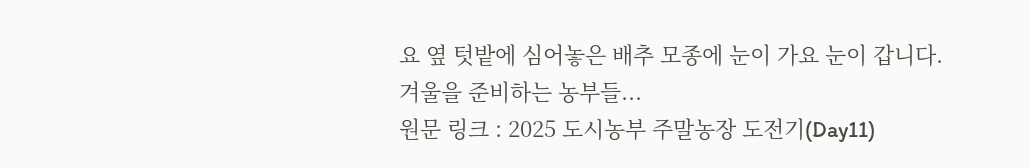요 옆 텃밭에 심어놓은 배추 모종에 눈이 가요 눈이 갑니다.
겨울을 준비하는 농부들...
원문 링크 : 2025 도시농부 주말농장 도전기(Day11)